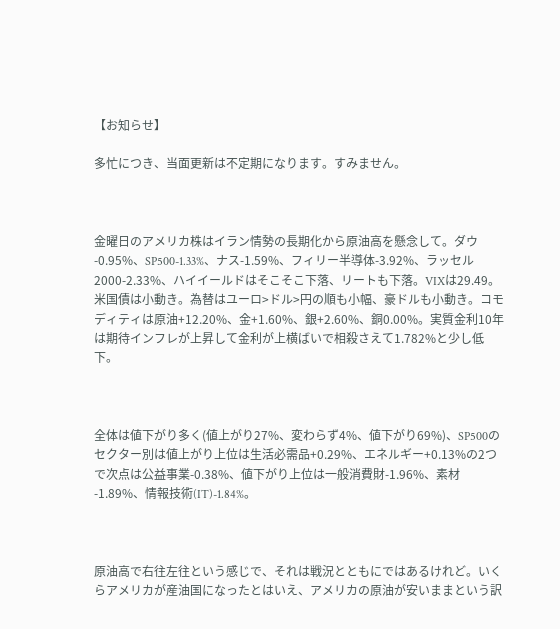【お知らせ】

多忙につき、当面更新は不定期になります。すみません。



金曜日のアメリカ株はイラン情勢の長期化から原油高を懸念して。ダウ-0.95%、SP500-1.33%、ナス-1.59%、フィリー半導体-3.92%、ラッセル2000-2.33%、ハイイールドはそこそこ下落、リートも下落。VIXは29.49。米国債は小動き。為替はユーロ>ドル>円の順も小幅、豪ドルも小動き。コモディティは原油+12.20%、金+1.60%、銀+2.60%、銅0.00%。実質金利10年は期待インフレが上昇して金利が上横ばいで相殺さえて1.782%と少し低下。



全体は値下がり多く(値上がり27%、変わらず4%、値下がり69%)、SP500のセクター別は値上がり上位は生活必需品+0.29%、エネルギー+0.13%の2つで次点は公益事業-0.38%、値下がり上位は一般消費財-1.96%、素材-1.89%、情報技術(IT)-1.84%。



原油高で右往左往という感じで、それは戦況とともにではあるけれど。いくらアメリカが産油国になったとはいえ、アメリカの原油が安いままという訳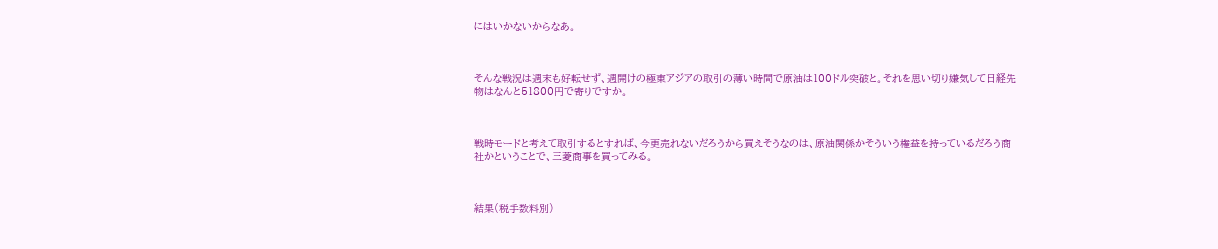にはいかないからなあ。



そんな戦況は週末も好転せず、週開けの極東アジアの取引の薄い時間で原油は100ドル突破と。それを思い切り嫌気して日経先物はなんと51800円で寄りですか。



戦時モードと考えて取引するとすれば、今更売れないだろうから買えそうなのは、原油関係かそういう権益を持っているだろう商社かということで、三菱商事を買ってみる。



結果(税手数料別)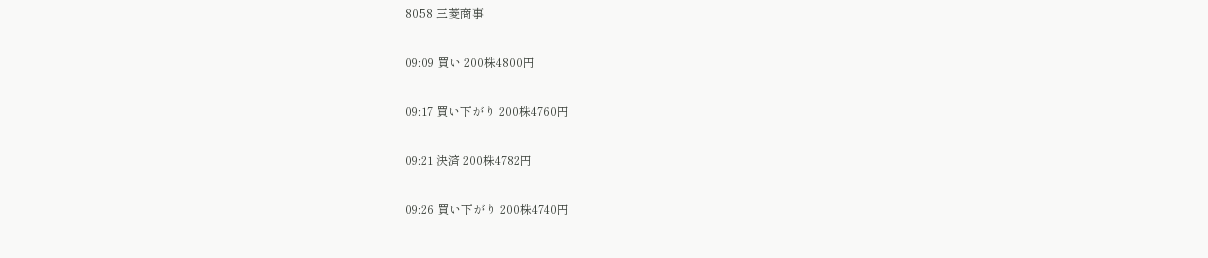8058 三菱商事

09:09 買い 200株4800円

09:17 買い下がり 200株4760円

09:21 決済 200株4782円

09:26 買い下がり 200株4740円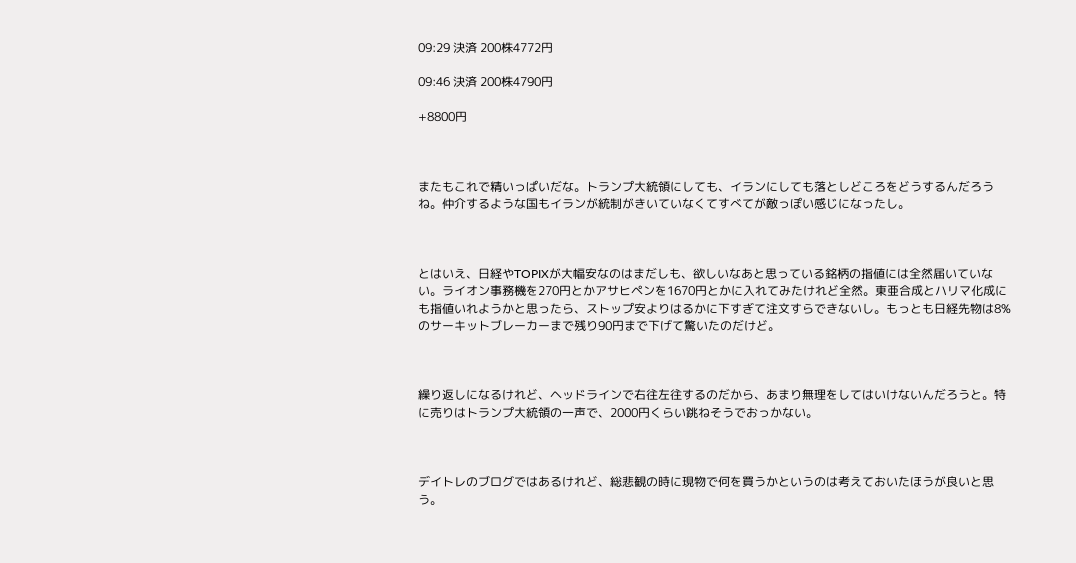09:29 決済 200株4772円

09:46 決済 200株4790円

+8800円



またもこれで精いっぱいだな。トランプ大統領にしても、イランにしても落としどころをどうするんだろうね。仲介するような国もイランが統制がきいていなくてすべてが敵っぽい感じになったし。



とはいえ、日経やTOPIXが大幅安なのはまだしも、欲しいなあと思っている銘柄の指値には全然届いていない。ライオン事務機を270円とかアサヒペンを1670円とかに入れてみたけれど全然。東亜合成とハリマ化成にも指値いれようかと思ったら、ストップ安よりはるかに下すぎて注文すらできないし。もっとも日経先物は8%のサーキットブレーカーまで残り90円まで下げて驚いたのだけど。



繰り返しになるけれど、ヘッドラインで右往左往するのだから、あまり無理をしてはいけないんだろうと。特に売りはトランプ大統領の一声で、2000円くらい跳ねそうでおっかない。



デイトレのブログではあるけれど、総悲観の時に現物で何を買うかというのは考えておいたほうが良いと思う。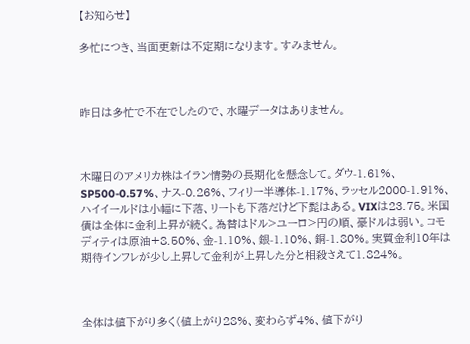【お知らせ】

多忙につき、当面更新は不定期になります。すみません。



昨日は多忙で不在でしたので、水曜データはありません。



木曜日のアメリカ株はイラン情勢の長期化を懸念して。ダウ-1.61%、SP500-0.57%、ナス-0.26%、フィリー半導体-1.17%、ラッセル2000-1.91%、ハイイールドは小幅に下落、リートも下落だけど下髭はある。VIXは23.75。米国債は全体に金利上昇が続く。為替はドル>ユーロ>円の順、豪ドルは弱い。コモディティは原油+8.50%、金-1.10%、銀-1.10%、銅-1.80%。実質金利10年は期待インフレが少し上昇して金利が上昇した分と相殺さえて1.824%。



全体は値下がり多く(値上がり28%、変わらず4%、値下がり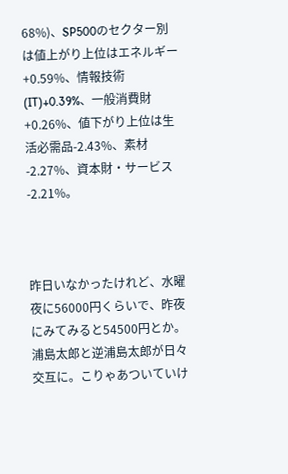68%)、SP500のセクター別は値上がり上位はエネルギー+0.59%、情報技術(IT)+0.39%、一般消費財+0.26%、値下がり上位は生活必需品-2.43%、素材-2.27%、資本財・サービス-2.21%。



昨日いなかったけれど、水曜夜に56000円くらいで、昨夜にみてみると54500円とか。浦島太郎と逆浦島太郎が日々交互に。こりゃあついていけ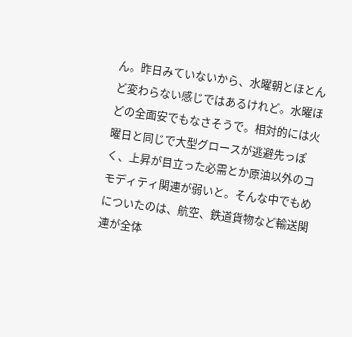ん。昨日みていないから、水曜朝とほとんど変わらない感じではあるけれど。水曜ほどの全面安でもなさそうで。相対的には火曜日と同じで大型グロースが逃避先っぽく、上昇が目立った必需とか原油以外のコモディティ関連が弱いと。そんな中でもめについたのは、航空、鉄道貨物など輸送関連が全体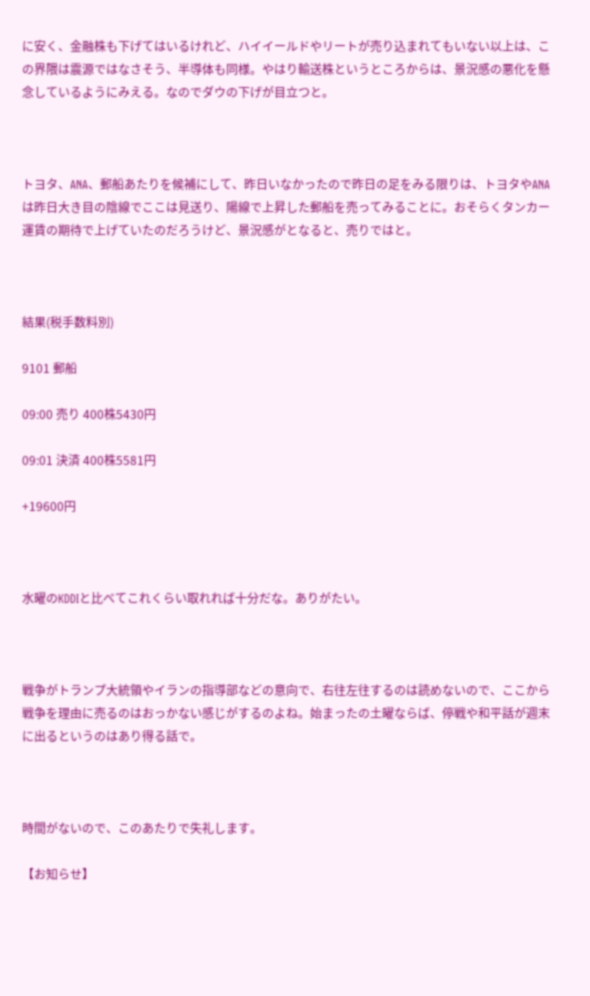に安く、金融株も下げてはいるけれど、ハイイールドやリートが売り込まれてもいない以上は、この界隈は震源ではなさそう、半導体も同様。やはり輸送株というところからは、景況感の悪化を懸念しているようにみえる。なのでダウの下げが目立つと。



トヨタ、ANA、郵船あたりを候補にして、昨日いなかったので昨日の足をみる限りは、トヨタやANAは昨日大き目の陰線でここは見送り、陽線で上昇した郵船を売ってみることに。おそらくタンカー運賃の期待で上げていたのだろうけど、景況感がとなると、売りではと。



結果(税手数料別)

9101 郵船

09:00 売り 400株5430円

09:01 決済 400株5581円

+19600円



水曜のKDDIと比べてこれくらい取れれば十分だな。ありがたい。



戦争がトランプ大統領やイランの指導部などの意向で、右往左往するのは読めないので、ここから戦争を理由に売るのはおっかない感じがするのよね。始まったの土曜ならば、停戦や和平話が週末に出るというのはあり得る話で。



時間がないので、このあたりで失礼します。

【お知らせ】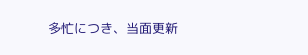多忙につき、当面更新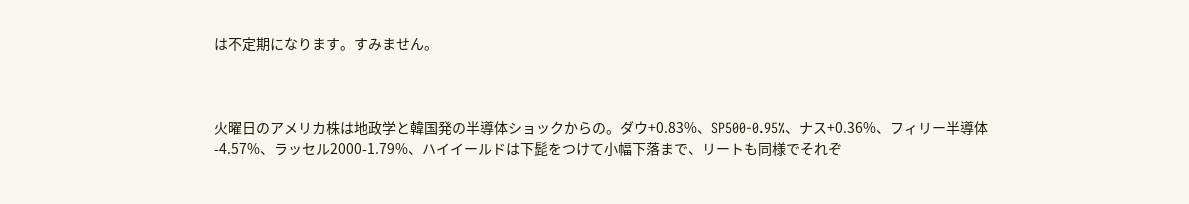は不定期になります。すみません。



火曜日のアメリカ株は地政学と韓国発の半導体ショックからの。ダウ+0.83%、SP500-0.95%、ナス+0.36%、フィリー半導体-4.57%、ラッセル2000-1.79%、ハイイールドは下髭をつけて小幅下落まで、リートも同様でそれぞ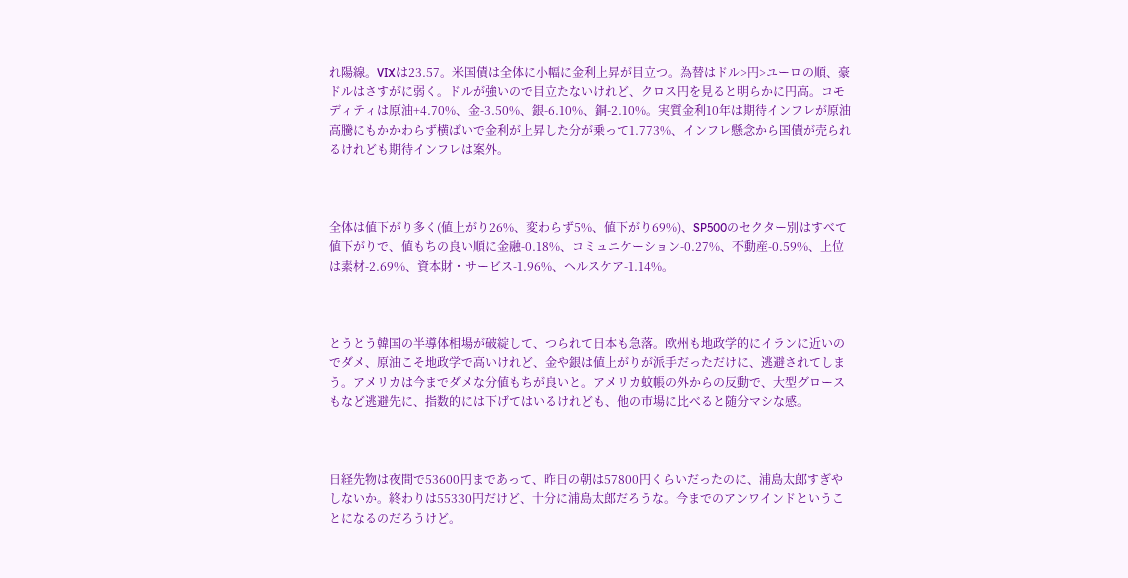れ陽線。VIXは23.57。米国債は全体に小幅に金利上昇が目立つ。為替はドル>円>ユーロの順、豪ドルはさすがに弱く。ドルが強いので目立たないけれど、クロス円を見ると明らかに円高。コモディティは原油+4.70%、金-3.50%、銀-6.10%、銅-2.10%。実質金利10年は期待インフレが原油高騰にもかかわらず横ばいで金利が上昇した分が乗って1.773%、インフレ懸念から国債が売られるけれども期待インフレは案外。



全体は値下がり多く(値上がり26%、変わらず5%、値下がり69%)、SP500のセクター別はすべて値下がりで、値もちの良い順に金融-0.18%、コミュニケーション-0.27%、不動産-0.59%、上位は素材-2.69%、資本財・サービス-1.96%、ヘルスケア-1.14%。



とうとう韓国の半導体相場が破綻して、つられて日本も急落。欧州も地政学的にイランに近いのでダメ、原油こそ地政学で高いけれど、金や銀は値上がりが派手だっただけに、逃避されてしまう。アメリカは今までダメな分値もちが良いと。アメリカ蚊帳の外からの反動で、大型グロースもなど逃避先に、指数的には下げてはいるけれども、他の市場に比べると随分マシな感。



日経先物は夜間で53600円まであって、昨日の朝は57800円くらいだったのに、浦島太郎すぎやしないか。終わりは55330円だけど、十分に浦島太郎だろうな。今までのアンワインドということになるのだろうけど。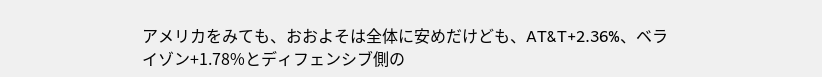アメリカをみても、おおよそは全体に安めだけども、AT&T+2.36%、ベライゾン+1.78%とディフェンシブ側の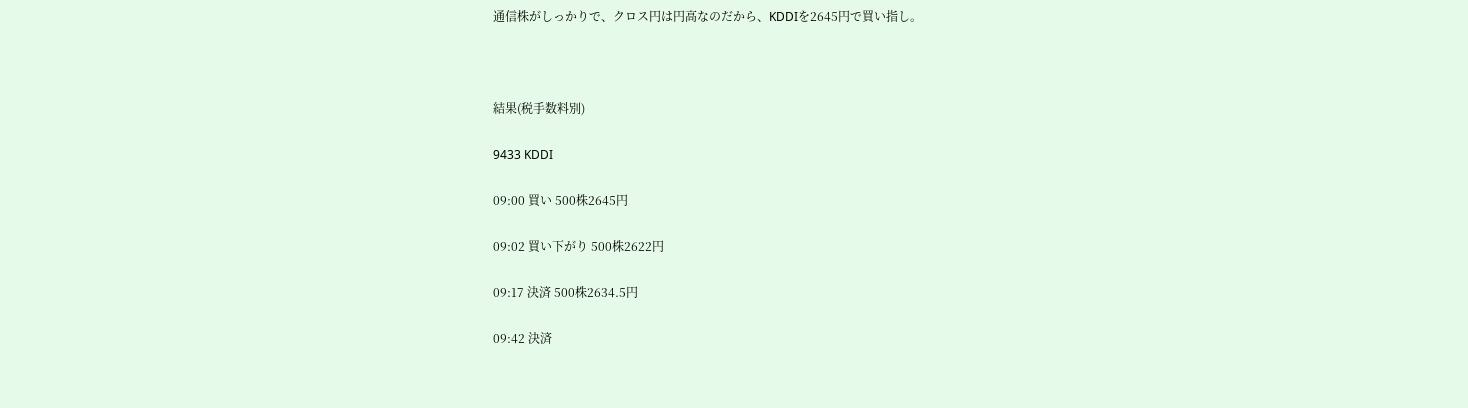通信株がしっかりで、クロス円は円高なのだから、KDDIを2645円で買い指し。



結果(税手数料別)

9433 KDDI

09:00 買い 500株2645円

09:02 買い下がり 500株2622円

09:17 決済 500株2634.5円

09:42 決済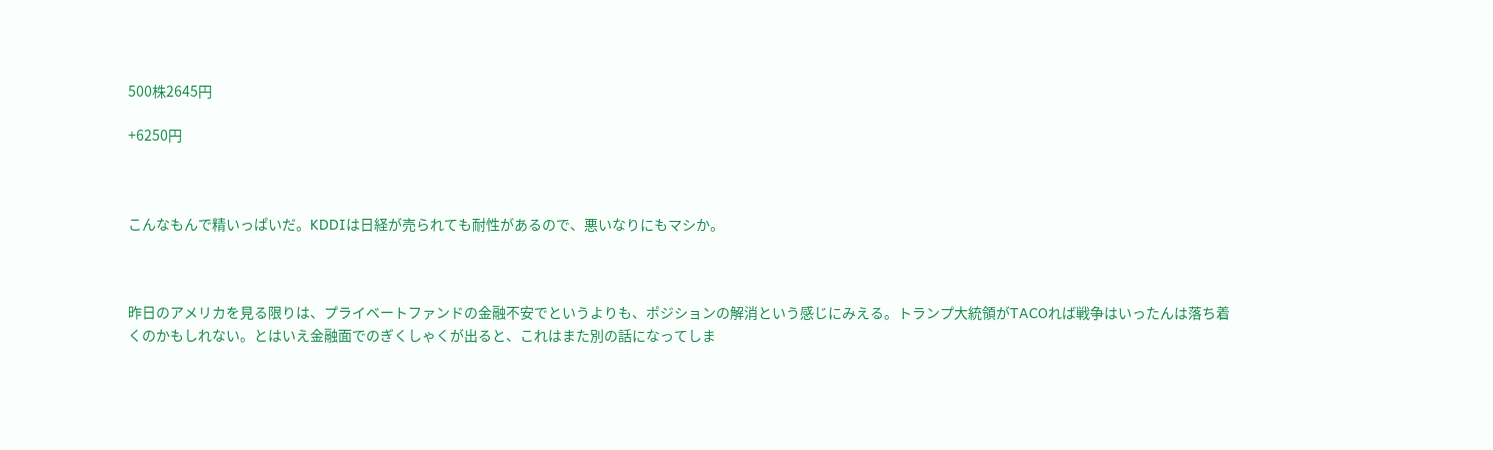500株2645円

+6250円



こんなもんで精いっぱいだ。KDDIは日経が売られても耐性があるので、悪いなりにもマシか。



昨日のアメリカを見る限りは、プライベートファンドの金融不安でというよりも、ポジションの解消という感じにみえる。トランプ大統領がTACOれば戦争はいったんは落ち着くのかもしれない。とはいえ金融面でのぎくしゃくが出ると、これはまた別の話になってしま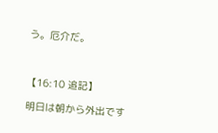う。厄介だ。



【16:10 追記】

明日は朝から外出です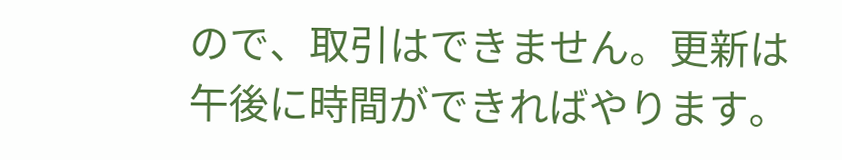ので、取引はできません。更新は午後に時間ができればやります。